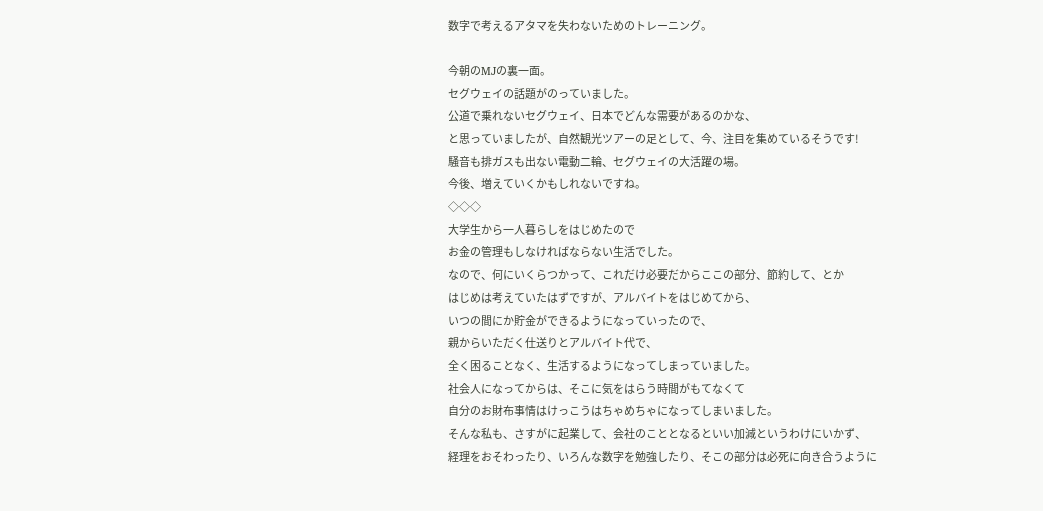数字で考えるアタマを失わないためのトレーニング。

今朝のMJの裏一面。
セグウェイの話題がのっていました。
公道で乗れないセグウェイ、日本でどんな需要があるのかな、
と思っていましたが、自然観光ツアーの足として、今、注目を集めているそうです!
騒音も排ガスも出ない電動二輪、セグウェイの大活躍の場。
今後、増えていくかもしれないですね。
◇◇◇
大学生から一人暮らしをはじめたので
お金の管理もしなければならない生活でした。
なので、何にいくらつかって、これだけ必要だからここの部分、節約して、とか
はじめは考えていたはずですが、アルバイトをはじめてから、
いつの間にか貯金ができるようになっていったので、
親からいただく仕送りとアルバイト代で、
全く困ることなく、生活するようになってしまっていました。
社会人になってからは、そこに気をはらう時間がもてなくて
自分のお財布事情はけっこうはちゃめちゃになってしまいました。
そんな私も、さすがに起業して、会社のこととなるといい加減というわけにいかず、
経理をおそわったり、いろんな数字を勉強したり、そこの部分は必死に向き合うように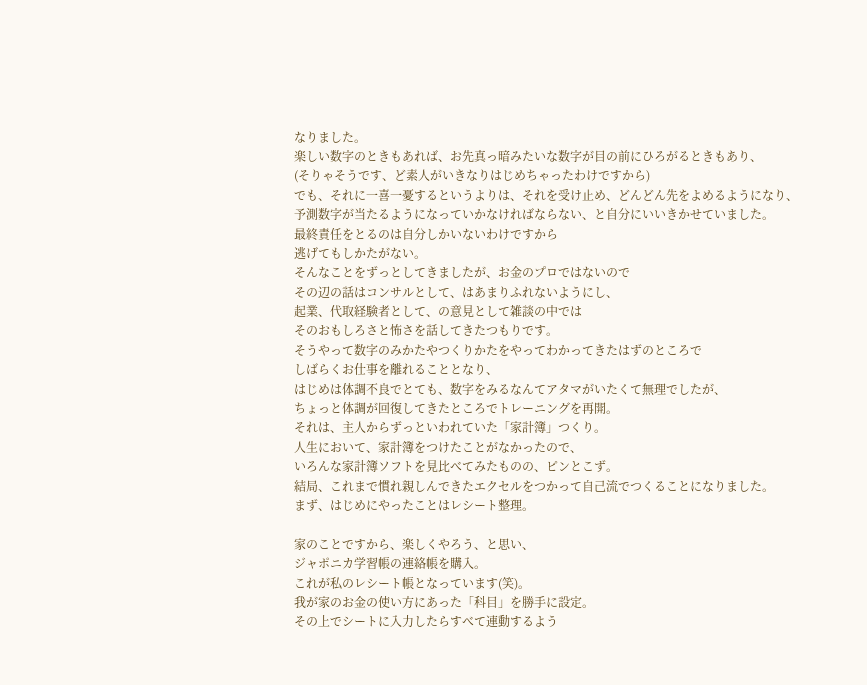なりました。
楽しい数字のときもあれば、お先真っ暗みたいな数字が目の前にひろがるときもあり、
(そりゃそうです、ど素人がいきなりはじめちゃったわけですから)
でも、それに一喜一憂するというよりは、それを受け止め、どんどん先をよめるようになり、
予測数字が当たるようになっていかなければならない、と自分にいいきかせていました。
最終責任をとるのは自分しかいないわけですから
逃げてもしかたがない。
そんなことをずっとしてきましたが、お金のプロではないので
その辺の話はコンサルとして、はあまりふれないようにし、
起業、代取経験者として、の意見として雑談の中では
そのおもしろさと怖さを話してきたつもりです。
そうやって数字のみかたやつくりかたをやってわかってきたはずのところで
しばらくお仕事を離れることとなり、
はじめは体調不良でとても、数字をみるなんてアタマがいたくて無理でしたが、
ちょっと体調が回復してきたところでトレーニングを再開。
それは、主人からずっといわれていた「家計簿」つくり。
人生において、家計簿をつけたことがなかったので、
いろんな家計簿ソフトを見比べてみたものの、ピンとこず。
結局、これまで慣れ親しんできたエクセルをつかって自己流でつくることになりました。
まず、はじめにやったことはレシート整理。

家のことですから、楽しくやろう、と思い、
ジャポニカ学習帳の連絡帳を購入。
これが私のレシート帳となっています(笑)。
我が家のお金の使い方にあった「科目」を勝手に設定。
その上でシートに入力したらすべて連動するよう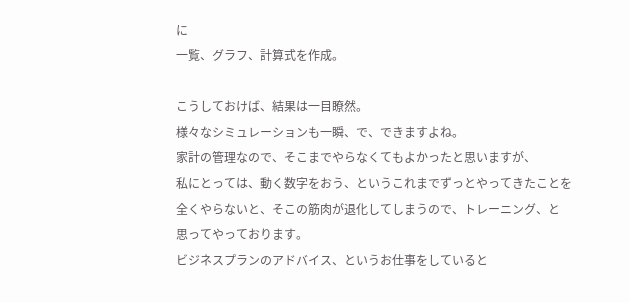に
一覧、グラフ、計算式を作成。

こうしておけば、結果は一目瞭然。
様々なシミュレーションも一瞬、で、できますよね。
家計の管理なので、そこまでやらなくてもよかったと思いますが、
私にとっては、動く数字をおう、というこれまでずっとやってきたことを
全くやらないと、そこの筋肉が退化してしまうので、トレーニング、と
思ってやっております。
ビジネスプランのアドバイス、というお仕事をしていると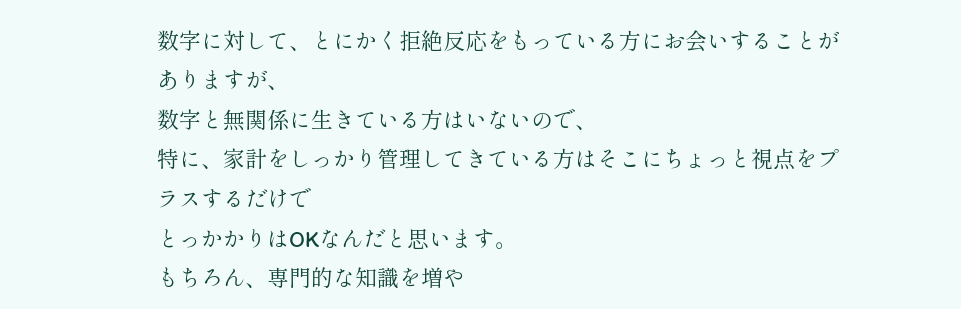数字に対して、とにかく拒絶反応をもっている方にお会いすることがありますが、
数字と無関係に生きている方はいないので、
特に、家計をしっかり管理してきている方はそこにちょっと視点をプラスするだけで
とっかかりはOKなんだと思います。
もちろん、専門的な知識を増や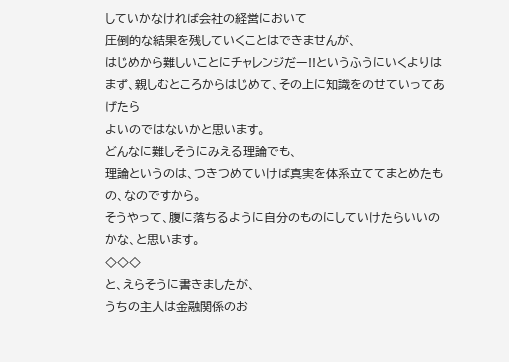していかなければ会社の経営において
圧倒的な結果を残していくことはできませんが、
はじめから難しいことにチャレンジだー!!というふうにいくよりは
まず、親しむところからはじめて、その上に知識をのせていってあげたら
よいのではないかと思います。
どんなに難しそうにみえる理論でも、
理論というのは、つきつめていけば真実を体系立ててまとめたもの、なのですから。
そうやって、腹に落ちるように自分のものにしていけたらいいのかな、と思います。
◇◇◇
と、えらそうに書きましたが、
うちの主人は金融関係のお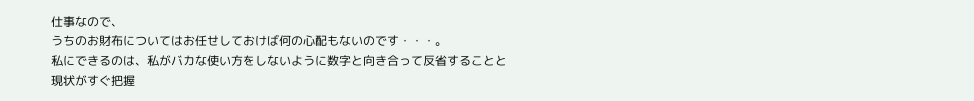仕事なので、
うちのお財布についてはお任せしておけば何の心配もないのです・・・。
私にできるのは、私がバカな使い方をしないように数字と向き合って反省することと
現状がすぐ把握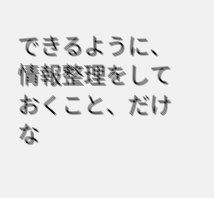できるように、情報整理をしておくこと、だけな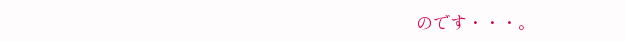のです・・・。